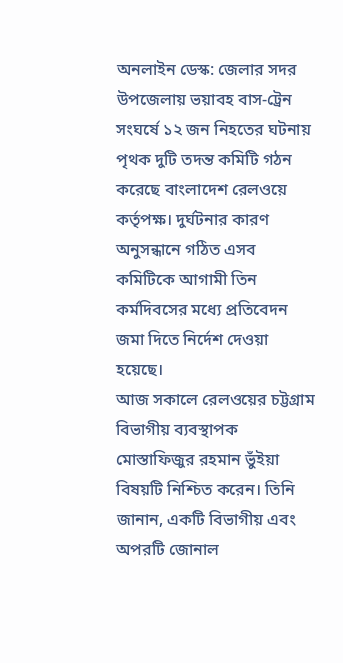অনলাইন ডেস্ক: জেলার সদর উপজেলায় ভয়াবহ বাস-ট্রেন সংঘর্ষে ১২ জন নিহতের ঘটনায় পৃথক দুটি তদন্ত কমিটি গঠন করেছে বাংলাদেশ রেলওয়ে কর্তৃপক্ষ। দুর্ঘটনার কারণ অনুসন্ধানে গঠিত এসব কমিটিকে আগামী তিন কর্মদিবসের মধ্যে প্রতিবেদন জমা দিতে নির্দেশ দেওয়া হয়েছে।
আজ সকালে রেলওয়ের চট্টগ্রাম বিভাগীয় ব্যবস্থাপক মোস্তাফিজুর রহমান ভুঁইয়া বিষয়টি নিশ্চিত করেন। তিনি জানান, একটি বিভাগীয় এবং অপরটি জোনাল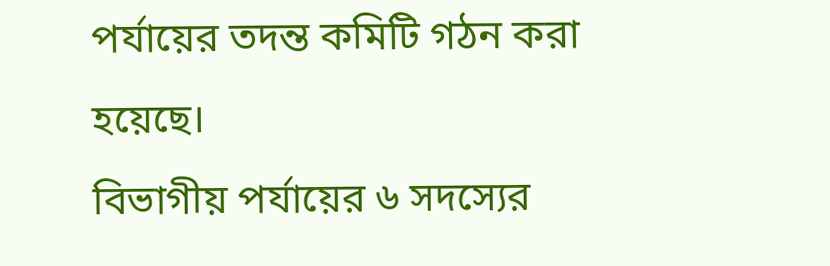পর্যায়ের তদন্ত কমিটি গঠন করা হয়েছে।
বিভাগীয় পর্যায়ের ৬ সদস্যের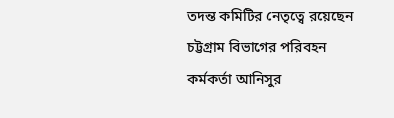তদন্ত কমিটির নেতৃত্বে রয়েছেন চট্টগ্রাম বিভাগের পরিবহন কর্মকর্তা আনিসুর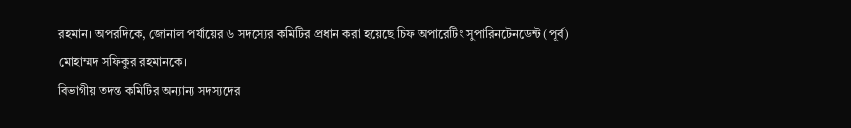রহমান। অপরদিকে, জোনাল পর্যায়ের ৬ সদস্যের কমিটির প্রধান করা হয়েছে চিফ অপারেটিং সুপারিনটেনডেন্ট (পূর্ব) মোহাম্মদ সফিকুর রহমানকে।
বিভাগীয় তদন্ত কমিটির অন্যান্য সদস্যদের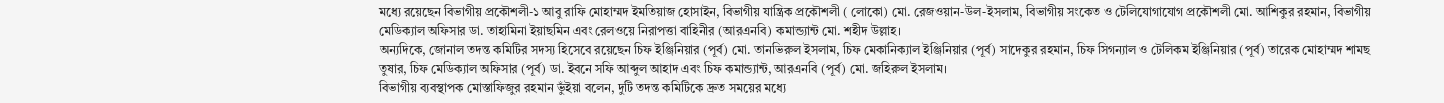মধ্যে রয়েছেন বিভাগীয় প্রকৌশলী-১ আবু রাফি মোহাম্মদ ইমতিয়াজ হোসাইন, বিভাগীয় যান্ত্রিক প্রকৌশলী ( লোকো) মো. রেজওয়ান-উল-ইসলাম, বিভাগীয় সংকেত ও টেলিযোগাযোগ প্রকৌশলী মো. আশিকুর রহমান, বিভাগীয় মেডিক্যাল অফিসার ডা. তাহামিনা ইয়াছমিন এবং রেলওয়ে নিরাপত্তা বাহিনীর (আরএনবি) কমান্ড্যান্ট মো. শহীদ উল্লাহ।
অন্যদিকে, জোনাল তদন্ত কমিটির সদস্য হিসেবে রয়েছেন চিফ ইঞ্জিনিয়ার (পূর্ব) মো. তানভিরুল ইসলাম, চিফ মেকানিক্যাল ইঞ্জিনিয়ার (পূর্ব) সাদেকুর রহমান, চিফ সিগন্যাল ও টেলিকম ইঞ্জিনিয়ার (পূর্ব) তারেক মোহাম্মদ শামছ তুষার, চিফ মেডিক্যাল অফিসার (পূর্ব) ডা. ইবনে সফি আব্দুল আহাদ এবং চিফ কমান্ড্যান্ট, আরএনবি (পূর্ব) মো. জহিরুল ইসলাম।
বিভাগীয় ব্যবস্থাপক মোস্তাফিজুর রহমান ভুঁইয়া বলেন, দুটি তদন্ত কমিটিকে দ্রুত সময়ের মধ্যে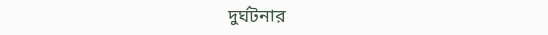দুর্ঘটনার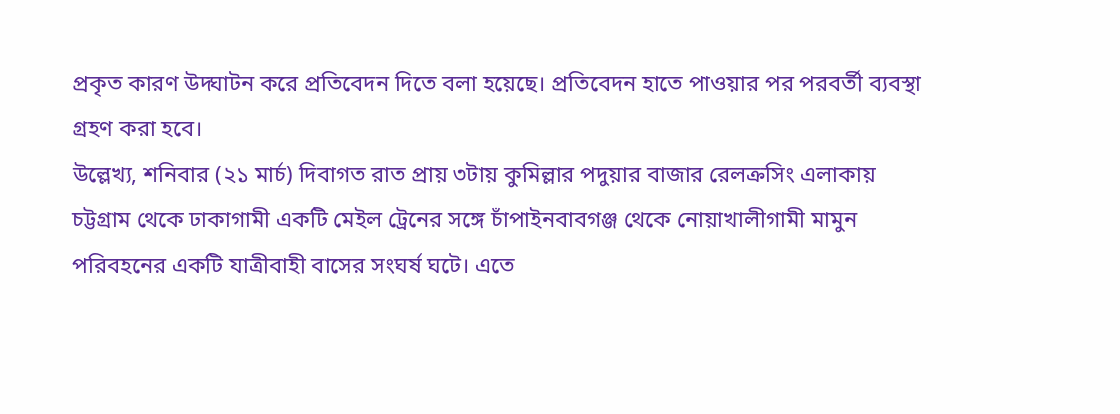প্রকৃত কারণ উদ্ঘাটন করে প্রতিবেদন দিতে বলা হয়েছে। প্রতিবেদন হাতে পাওয়ার পর পরবর্তী ব্যবস্থা গ্রহণ করা হবে।
উল্লেখ্য, শনিবার (২১ মার্চ) দিবাগত রাত প্রায় ৩টায় কুমিল্লার পদুয়ার বাজার রেলক্রসিং এলাকায় চট্টগ্রাম থেকে ঢাকাগামী একটি মেইল ট্রেনের সঙ্গে চাঁপাইনবাবগঞ্জ থেকে নোয়াখালীগামী মামুন পরিবহনের একটি যাত্রীবাহী বাসের সংঘর্ষ ঘটে। এতে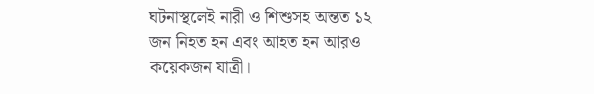ঘটনাস্থলেই নারী ও শিশুসহ অন্তত ১২ জন নিহত হন এবং আহত হন আরও কয়েকজন যাত্রী।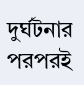দুর্ঘটনার পরপরই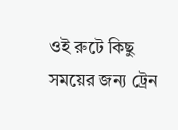ওই রুটে কিছু সময়ের জন্য ট্রেন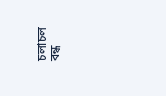চলাচল বন্ধ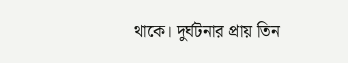থাকে। দুর্ঘটনার প্রায় তিন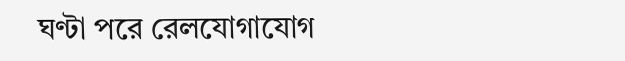ঘণ্টা পরে রেলযোগাযোগ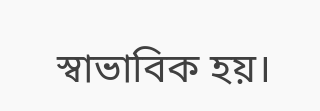স্বাভাবিক হয়।